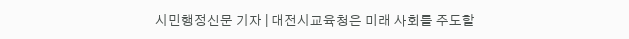시민행정신문 기자 | 대전시교육청은 미래 사회를 주도할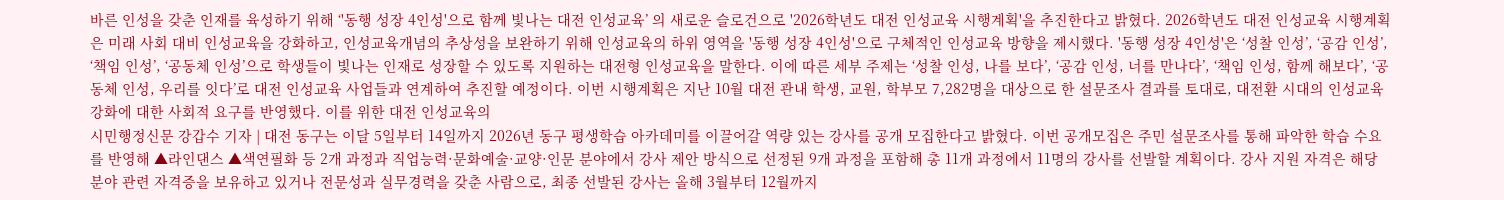바른 인성을 갖춘 인재를 육성하기 위해 ‘'동행 성장 4인성'으로 함께 빛나는 대전 인성교육’ 의 새로운 슬로건으로 '2026학년도 대전 인성교육 시행계획'을 추진한다고 밝혔다. 2026학년도 대전 인성교육 시행계획은 미래 사회 대비 인성교육을 강화하고, 인성교육개념의 추상성을 보완하기 위해 인성교육의 하위 영역을 '동행 성장 4인성'으로 구체적인 인성교육 방향을 제시했다. '동행 성장 4인성'은 ‘성찰 인성’, ‘공감 인성’, ‘책임 인성’, ‘공동체 인성’으로 학생들이 빛나는 인재로 성장할 수 있도록 지원하는 대전형 인성교육을 말한다. 이에 따른 세부 주제는 ‘성찰 인성, 나를 보다’, ‘공감 인성, 너를 만나다’, ‘책임 인성, 함께 해보다’, ‘공동체 인성, 우리를 잇다’로 대전 인성교육 사업들과 연계하여 추진할 예정이다. 이번 시행계획은 지난 10월 대전 관내 학생, 교원, 학부모 7,282명을 대상으로 한 설문조사 결과를 토대로, 대전환 시대의 인성교육 강화에 대한 사회적 요구를 반영했다. 이를 위한 대전 인성교육의
시민행정신문 강갑수 기자 | 대전 동구는 이달 5일부터 14일까지 2026년 동구 평생학습 아카데미를 이끌어갈 역량 있는 강사를 공개 모집한다고 밝혔다. 이번 공개모집은 주민 설문조사를 통해 파악한 학습 수요를 반영해 ▲라인댄스 ▲색연필화 등 2개 과정과 직업능력·문화예술·교양·인문 분야에서 강사 제안 방식으로 선정된 9개 과정을 포함해 총 11개 과정에서 11명의 강사를 선발할 계획이다. 강사 지원 자격은 해당 분야 관련 자격증을 보유하고 있거나 전문성과 실무경력을 갖춘 사람으로, 최종 선발된 강사는 올해 3월부터 12월까지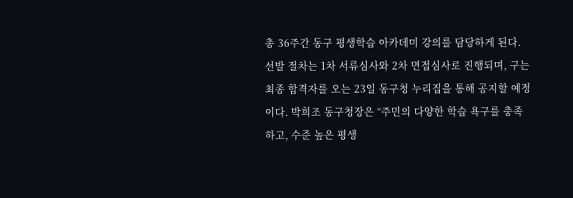총 36주간 동구 평생학습 아카데미 강의를 담당하게 된다. 선발 절차는 1차 서류심사와 2차 면접심사로 진행되며, 구는 최종 합격자를 오는 23일 동구청 누리집을 통해 공지할 예정이다. 박희조 동구청장은 “주민의 다양한 학습 욕구를 충족하고, 수준 높은 평생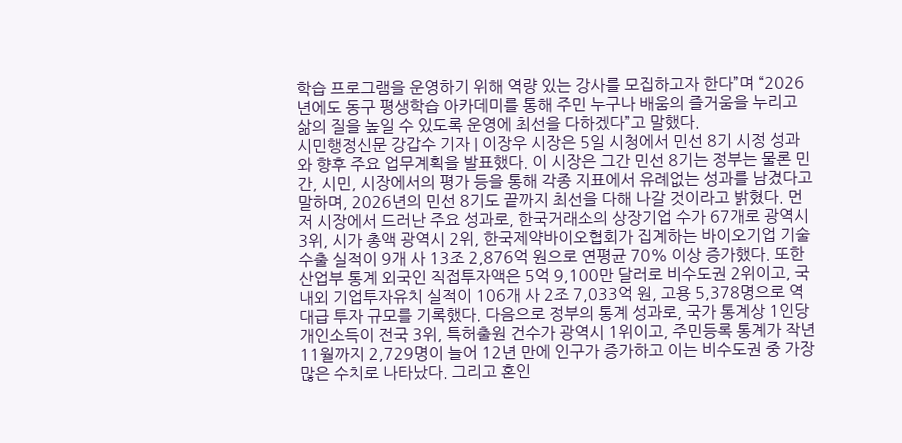학습 프로그램을 운영하기 위해 역량 있는 강사를 모집하고자 한다”며 “2026년에도 동구 평생학습 아카데미를 통해 주민 누구나 배움의 즐거움을 누리고 삶의 질을 높일 수 있도록 운영에 최선을 다하겠다”고 말했다.
시민행정신문 강갑수 기자 | 이장우 시장은 5일 시청에서 민선 8기 시정 성과와 향후 주요 업무계획을 발표했다. 이 시장은 그간 민선 8기는 정부는 물론 민간, 시민, 시장에서의 평가 등을 통해 각종 지표에서 유례없는 성과를 남겼다고 말하며, 2026년의 민선 8기도 끝까지 최선을 다해 나갈 것이라고 밝혔다. 먼저 시장에서 드러난 주요 성과로, 한국거래소의 상장기업 수가 67개로 광역시 3위, 시가 총액 광역시 2위, 한국제약바이오협회가 집계하는 바이오기업 기술수출 실적이 9개 사 13조 2,876억 원으로 연평균 70% 이상 증가했다. 또한 산업부 통계 외국인 직접투자액은 5억 9,100만 달러로 비수도권 2위이고, 국내외 기업투자유치 실적이 106개 사 2조 7,033억 원, 고용 5,378명으로 역대급 투자 규모를 기록했다. 다음으로 정부의 통계 성과로, 국가 통계상 1인당 개인소득이 전국 3위, 특허출원 건수가 광역시 1위이고, 주민등록 통계가 작년 11월까지 2,729명이 늘어 12년 만에 인구가 증가하고 이는 비수도권 중 가장 많은 수치로 나타났다. 그리고 혼인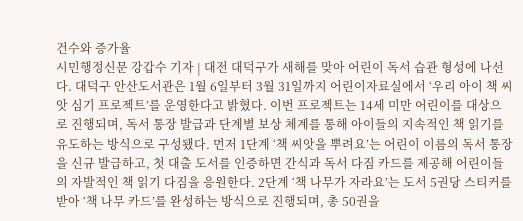건수와 증가율
시민행정신문 강갑수 기자 | 대전 대덕구가 새해를 맞아 어린이 독서 습관 형성에 나선다. 대덕구 안산도서관은 1월 6일부터 3월 31일까지 어린이자료실에서 ‘우리 아이 책 씨앗 심기 프로젝트’를 운영한다고 밝혔다. 이번 프로젝트는 14세 미만 어린이를 대상으로 진행되며, 독서 통장 발급과 단계별 보상 체계를 통해 아이들의 지속적인 책 읽기를 유도하는 방식으로 구성됐다. 먼저 1단계 ‘책 씨앗을 뿌려요’는 어린이 이름의 독서 통장을 신규 발급하고, 첫 대출 도서를 인증하면 간식과 독서 다짐 카드를 제공해 어린이들의 자발적인 책 읽기 다짐을 응원한다. 2단계 ‘책 나무가 자라요’는 도서 5권당 스티커를 받아 ‘책 나무 카드’를 완성하는 방식으로 진행되며, 총 50권을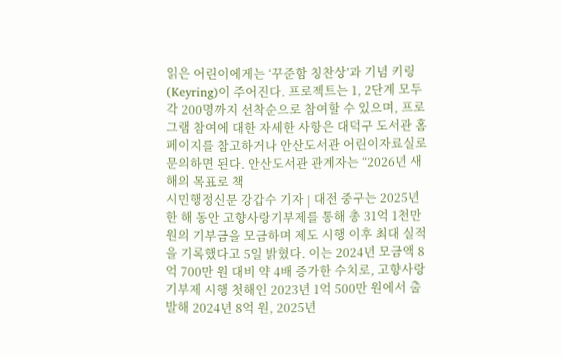읽은 어린이에게는 ‘꾸준함 칭찬상’과 기념 키링(Keyring)이 주어진다. 프로젝트는 1, 2단계 모두 각 200명까지 선착순으로 참여할 수 있으며, 프로그램 참여에 대한 자세한 사항은 대덕구 도서관 홈페이지를 참고하거나 안산도서관 어린이자료실로 문의하면 된다. 안산도서관 관계자는 “2026년 새해의 목표로 책
시민행정신문 강갑수 기자 | 대전 중구는 2025년 한 해 동안 고향사랑기부제를 통해 총 31억 1천만 원의 기부금을 모금하며 제도 시행 이후 최대 실적을 기록했다고 5일 밝혔다. 이는 2024년 모금액 8억 700만 원 대비 약 4배 증가한 수치로, 고향사랑기부제 시행 첫해인 2023년 1억 500만 원에서 출발해 2024년 8억 원, 2025년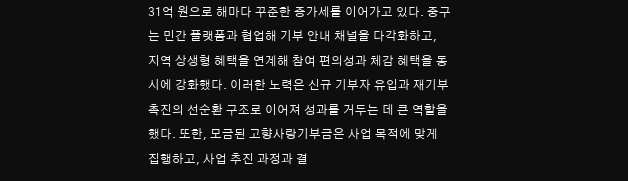31억 원으로 해마다 꾸준한 증가세를 이어가고 있다. 중구는 민간 플랫폼과 협업해 기부 안내 채널을 다각화하고, 지역 상생형 혜택을 연계해 참여 편의성과 체감 혜택을 동시에 강화했다. 이러한 노력은 신규 기부자 유입과 재기부 촉진의 선순환 구조로 이어져 성과를 거두는 데 큰 역할을 했다. 또한, 모금된 고향사랑기부금은 사업 목적에 맞게 집행하고, 사업 추진 과정과 결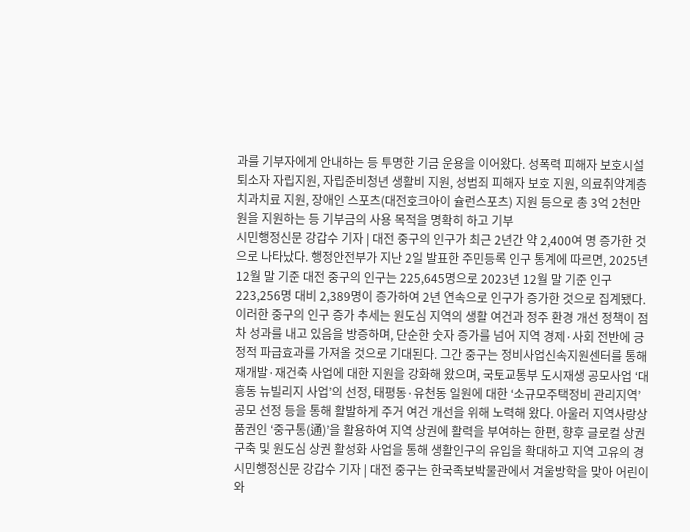과를 기부자에게 안내하는 등 투명한 기금 운용을 이어왔다. 성폭력 피해자 보호시설 퇴소자 자립지원, 자립준비청년 생활비 지원, 성범죄 피해자 보호 지원, 의료취약계층 치과치료 지원, 장애인 스포츠(대전호크아이 슐런스포츠) 지원 등으로 총 3억 2천만 원을 지원하는 등 기부금의 사용 목적을 명확히 하고 기부
시민행정신문 강갑수 기자 | 대전 중구의 인구가 최근 2년간 약 2,400여 명 증가한 것으로 나타났다. 행정안전부가 지난 2일 발표한 주민등록 인구 통계에 따르면, 2025년 12월 말 기준 대전 중구의 인구는 225,645명으로 2023년 12월 말 기준 인구 223,256명 대비 2,389명이 증가하여 2년 연속으로 인구가 증가한 것으로 집계됐다. 이러한 중구의 인구 증가 추세는 원도심 지역의 생활 여건과 정주 환경 개선 정책이 점차 성과를 내고 있음을 방증하며, 단순한 숫자 증가를 넘어 지역 경제·사회 전반에 긍정적 파급효과를 가져올 것으로 기대된다. 그간 중구는 정비사업신속지원센터를 통해 재개발·재건축 사업에 대한 지원을 강화해 왔으며, 국토교통부 도시재생 공모사업 ‘대흥동 뉴빌리지 사업’의 선정, 태평동·유천동 일원에 대한 ‘소규모주택정비 관리지역’ 공모 선정 등을 통해 활발하게 주거 여건 개선을 위해 노력해 왔다. 아울러 지역사랑상품권인 ‘중구통(通)’을 활용하여 지역 상권에 활력을 부여하는 한편, 향후 글로컬 상권 구축 및 원도심 상권 활성화 사업을 통해 생활인구의 유입을 확대하고 지역 고유의 경
시민행정신문 강갑수 기자 | 대전 중구는 한국족보박물관에서 겨울방학을 맞아 어린이와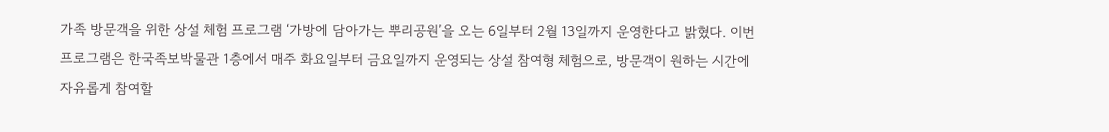가족 방문객을 위한 상설 체험 프로그램 ‘가방에 담아가는 뿌리공원’을 오는 6일부터 2월 13일까지 운영한다고 밝혔다. 이번 프로그램은 한국족보박물관 1층에서 매주 화요일부터 금요일까지 운영되는 상설 참여형 체험으로, 방문객이 원하는 시간에 자유롭게 참여할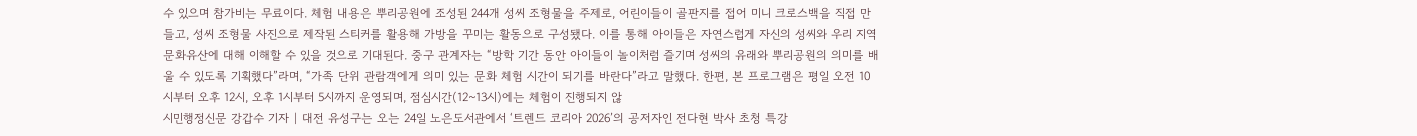수 있으며 참가비는 무료이다. 체험 내용은 뿌리공원에 조성된 244개 성씨 조형물을 주제로, 어린이들이 골판지를 접어 미니 크로스백을 직접 만들고, 성씨 조형물 사진으로 제작된 스티커를 활용해 가방을 꾸미는 활동으로 구성됐다. 이를 통해 아이들은 자연스럽게 자신의 성씨와 우리 지역 문화유산에 대해 이해할 수 있을 것으로 기대된다. 중구 관계자는 “방학 기간 동안 아이들이 놀이처럼 즐기며 성씨의 유래와 뿌리공원의 의미를 배울 수 있도록 기획했다”라며, “가족 단위 관람객에게 의미 있는 문화 체험 시간이 되기를 바란다”라고 말했다. 한편, 본 프로그램은 평일 오전 10시부터 오후 12시, 오후 1시부터 5시까지 운영되며, 점심시간(12~13시)에는 체험이 진행되지 않
시민행정신문 강갑수 기자 | 대전 유성구는 오는 24일 노은도서관에서 ‘트렌드 코리아 2026’의 공저자인 전다현 박사 초청 특강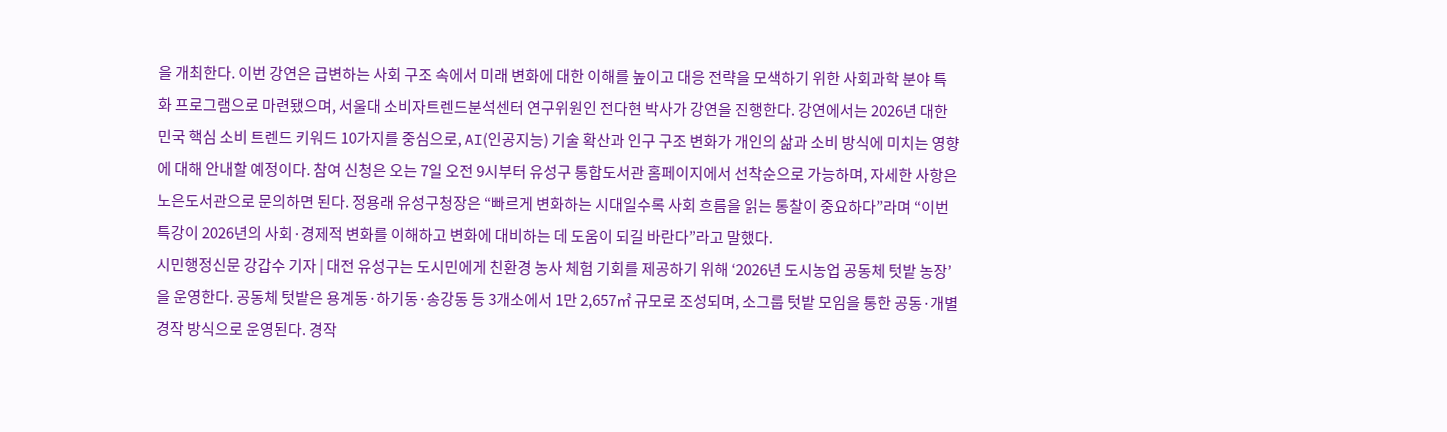을 개최한다. 이번 강연은 급변하는 사회 구조 속에서 미래 변화에 대한 이해를 높이고 대응 전략을 모색하기 위한 사회과학 분야 특화 프로그램으로 마련됐으며, 서울대 소비자트렌드분석센터 연구위원인 전다현 박사가 강연을 진행한다. 강연에서는 2026년 대한민국 핵심 소비 트렌드 키워드 10가지를 중심으로, AI(인공지능) 기술 확산과 인구 구조 변화가 개인의 삶과 소비 방식에 미치는 영향에 대해 안내할 예정이다. 참여 신청은 오는 7일 오전 9시부터 유성구 통합도서관 홈페이지에서 선착순으로 가능하며, 자세한 사항은 노은도서관으로 문의하면 된다. 정용래 유성구청장은 “빠르게 변화하는 시대일수록 사회 흐름을 읽는 통찰이 중요하다”라며 “이번 특강이 2026년의 사회·경제적 변화를 이해하고 변화에 대비하는 데 도움이 되길 바란다”라고 말했다.
시민행정신문 강갑수 기자 | 대전 유성구는 도시민에게 친환경 농사 체험 기회를 제공하기 위해 ‘2026년 도시농업 공동체 텃밭 농장’을 운영한다. 공동체 텃밭은 용계동·하기동·송강동 등 3개소에서 1만 2,657㎡ 규모로 조성되며, 소그룹 텃밭 모임을 통한 공동·개별 경작 방식으로 운영된다. 경작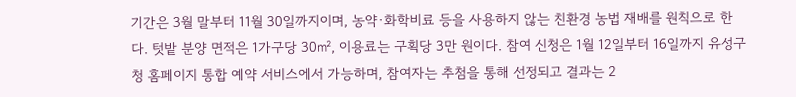기간은 3월 말부터 11월 30일까지이며, 농약·화학비료 등을 사용하지 않는 친환경 농법 재배를 원칙으로 한다. 텃밭 분양 면적은 1가구당 30㎡, 이용료는 구획당 3만 원이다. 참여 신청은 1월 12일부터 16일까지 유성구청 홈페이지 통합 예약 서비스에서 가능하며, 참여자는 추첨을 통해 선정되고 결과는 2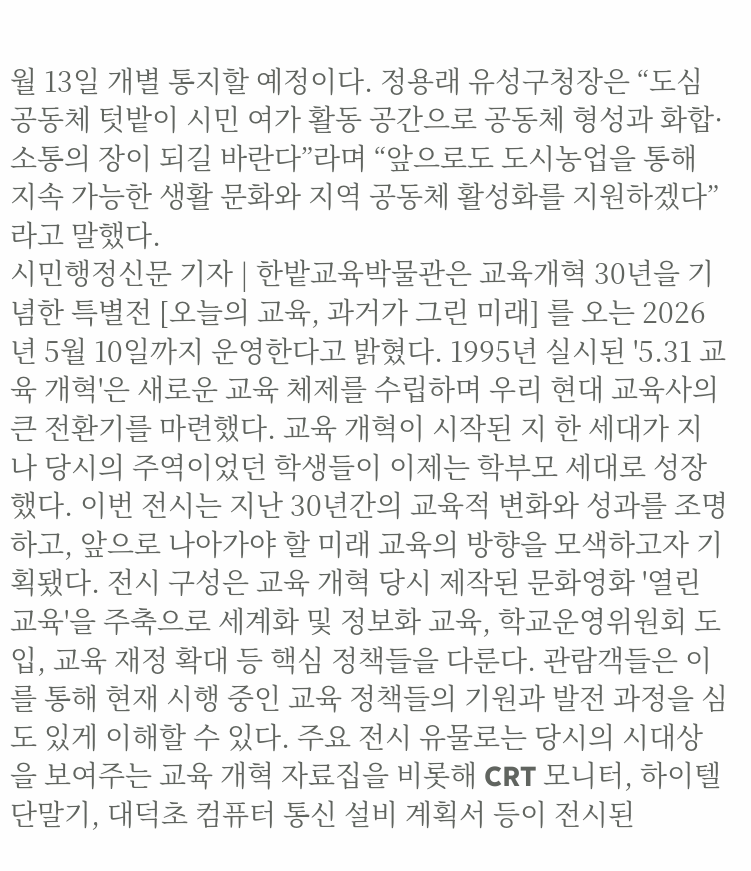월 13일 개별 통지할 예정이다. 정용래 유성구청장은 “도심 공동체 텃밭이 시민 여가 활동 공간으로 공동체 형성과 화합·소통의 장이 되길 바란다”라며 “앞으로도 도시농업을 통해 지속 가능한 생활 문화와 지역 공동체 활성화를 지원하겠다”라고 말했다.
시민행정신문 기자 | 한밭교육박물관은 교육개혁 30년을 기념한 특별전 [오늘의 교육, 과거가 그린 미래] 를 오는 2026년 5월 10일까지 운영한다고 밝혔다. 1995년 실시된 '5.31 교육 개혁'은 새로운 교육 체제를 수립하며 우리 현대 교육사의 큰 전환기를 마련했다. 교육 개혁이 시작된 지 한 세대가 지나 당시의 주역이었던 학생들이 이제는 학부모 세대로 성장했다. 이번 전시는 지난 30년간의 교육적 변화와 성과를 조명하고, 앞으로 나아가야 할 미래 교육의 방향을 모색하고자 기획됐다. 전시 구성은 교육 개혁 당시 제작된 문화영화 '열린 교육'을 주축으로 세계화 및 정보화 교육, 학교운영위원회 도입, 교육 재정 확대 등 핵심 정책들을 다룬다. 관람객들은 이를 통해 현재 시행 중인 교육 정책들의 기원과 발전 과정을 심도 있게 이해할 수 있다. 주요 전시 유물로는 당시의 시대상을 보여주는 교육 개혁 자료집을 비롯해 CRT 모니터, 하이텔 단말기, 대덕초 컴퓨터 통신 설비 계획서 등이 전시된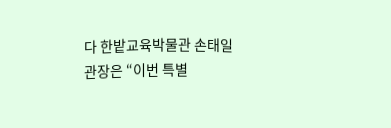다 한밭교육박물관 손태일 관장은 “이번 특별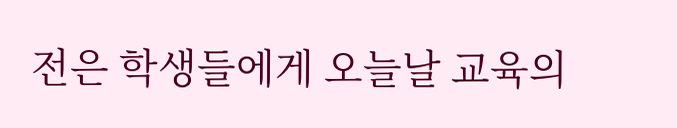전은 학생들에게 오늘날 교육의